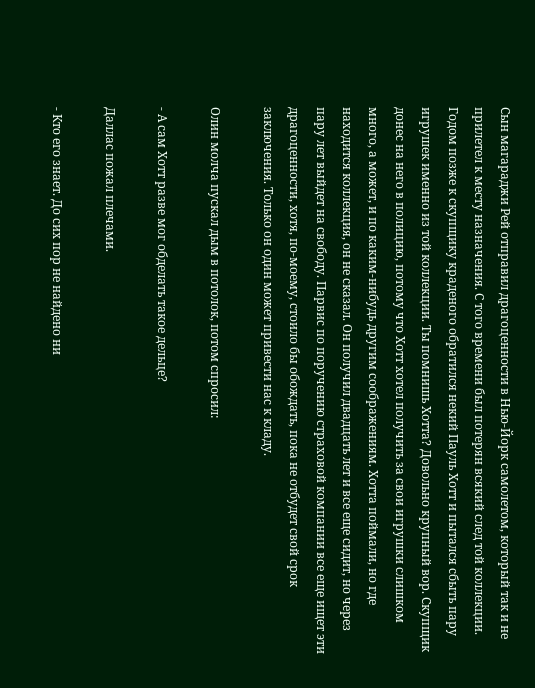Сын магараджи Рей отправил драгоценности в Нью-Йорк самолетом, который так и не прилетел к месту назначения. С того времени был потерян всякий след той коллекции. Годом позже к скупщику краденого обратился некий Пауль Хотт и пытался сбыть пару игрушек именно из той коллекции. Ты помнишь Хотта? Довольно крупный вор. Скупщик донес на него в полицию, потому что Хотт хотел получить за свои игрушки слишком много, а может, и по каким-нибудь другим соображениям. Хотта поймали, но где находится коллекция, он не сказал. Он получил двадцать лет и все еще сидит, но через пару лет выйдет на свободу. Парвис по поручению страховой компании все еще ищет эти драгоценности, хотя, по-моему, стоило бы обождать, пока не отбудет свой срок заключения. Только он один может привести нас к кладу.

Олин молча пускал дым в потолок, потом спросил:

- А сам Хотт разве мог обделать такое дельце?

Даллас пожал плечами.

- Кто его знает. До сих пор не найдено ни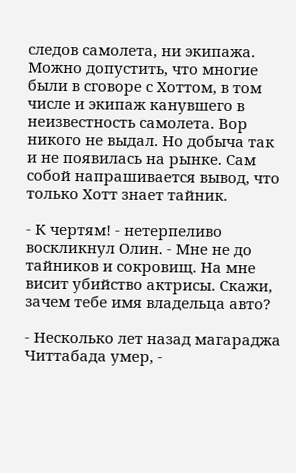следов самолета, ни экипажа. Можно допустить, что многие были в сговоре с Хоттом, в том числе и экипаж канувшего в неизвестность самолета. Вор никого не выдал. Но добыча так и не появилась на рынке. Сам собой напрашивается вывод, что только Хотт знает тайник.

- К чертям! - нетерпеливо воскликнул Олин. - Мне не до тайников и сокровищ. На мне висит убийство актрисы. Скажи, зачем тебе имя владельца авто?

- Несколько лет назад магараджа Читтабада умер, -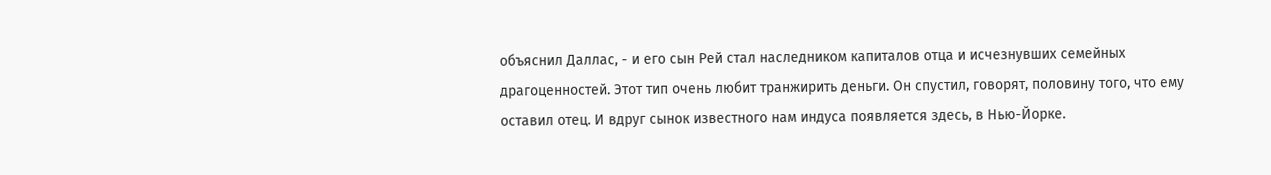объяснил Даллас, - и его сын Рей стал наследником капиталов отца и исчезнувших семейных драгоценностей. Этот тип очень любит транжирить деньги. Он спустил, говорят, половину того, что ему оставил отец. И вдруг сынок известного нам индуса появляется здесь, в Нью-Йорке.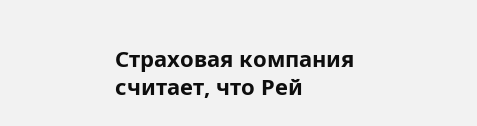Страховая компания считает, что Рей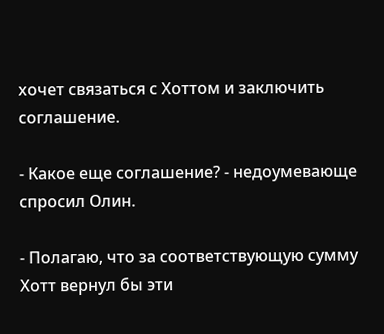хочет связаться с Хоттом и заключить соглашение.

- Какое еще соглашение? - недоумевающе спросил Олин.

- Полагаю, что за соответствующую сумму Хотт вернул бы эти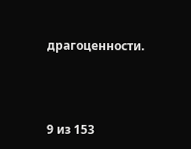драгоценности.



9 из 153